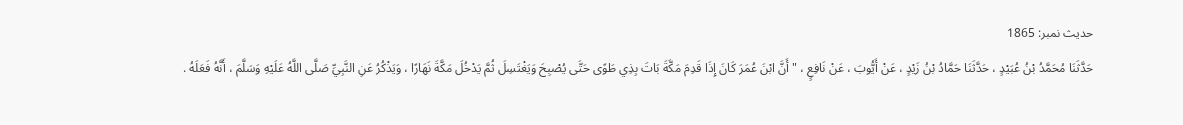حدیث نمبر: 1865
حَدَّثَنَا مُحَمَّدُ بْنُ عُبَيْدٍ ، حَدَّثَنَا حَمَّادُ بْنُ زَيْدٍ ، عَنْ أَيُّوبَ ، عَنْ نَافِعٍ ، " أَنَّ ابْنَ عُمَرَ كَانَ إِذَا قَدِمَ مَكَّةَ بَاتَ بِذِي طَوًى حَتَّى يُصْبِحَ وَيَغْتَسِلَ ثُمَّ يَدْخُلَ مَكَّةَ نَهَارًا ، وَيَذْكُرُ عَنِ النَّبِيِّ صَلَّى اللَّهُ عَلَيْهِ وَسَلَّمَ ، أَنَّهُ فَعَلَهُ .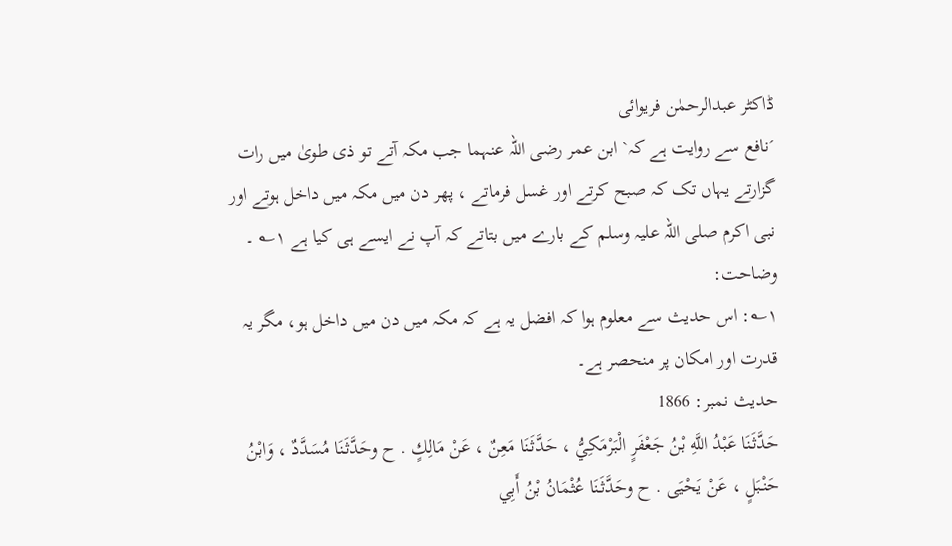ڈاکٹر عبدالرحمٰن فریوائی
´نافع سے روایت ہے کہ` ابن عمر رضی اللہ عنہما جب مکہ آتے تو ذی طویٰ میں رات گزارتے یہاں تک کہ صبح کرتے اور غسل فرماتے ، پھر دن میں مکہ میں داخل ہوتے اور نبی اکرم صلی اللہ علیہ وسلم کے بارے میں بتاتے کہ آپ نے ایسے ہی کیا ہے ۱؎ ۔
وضاحت:
۱؎: اس حدیث سے معلوم ہوا کہ افضل یہ ہے کہ مکہ میں دن میں داخل ہو، مگر یہ قدرت اور امکان پر منحصر ہے۔
حدیث نمبر: 1866
حَدَّثَنَا عَبْدُ اللَّهِ بْنُ جَعْفَرٍ الْبَرْمَكِيُّ ، حَدَّثَنَا مَعِنٌ ، عَنْ مَالِكٍ . ح وحَدَّثَنَا مُسَدَّدٌ ، وَابْنُ حَنْبَلٍ ، عَنْ يَحْيَى . ح وحَدَّثَنَا عُثْمَانُ بْنُ أَبِي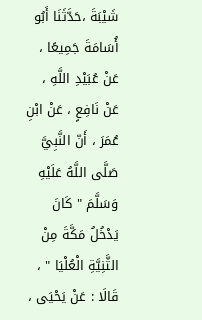شَيْبَةَ ،حَدَّثَنَا أَبُو أُسَامَةَ جَمِيعًا ، عَنْ عُبَيْدِ اللَّهِ ، عَنْ نَافِعٍ ، عَنْ ابْنِ عُمَرَ ، أَنّ النَّبِيَّ صَلَّى اللَّهُ عَلَيْهِ وَسَلَّمَ " كَانَ يَدْخُلُ مَكَّةَ مِنْ الثَّنِيَّةِ الْعُلْيَا " ، قَالَا : عَنْ يَحْيَى ،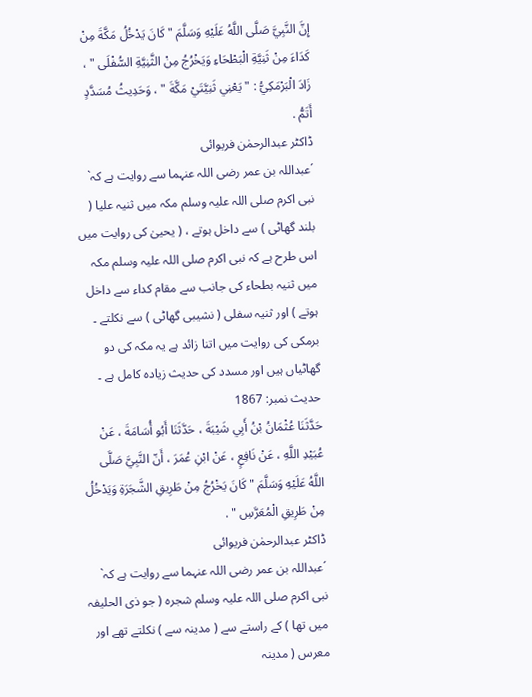إِنَّ النَّبِيَّ صَلَّى اللَّهُ عَلَيْهِ وَسَلَّمَ " كَانَ يَدْخُلُ مَكَّةَ مِنْ كَدَاءَ مِنْ ثَنِيَّةِ الْبَطْحَاءِ وَيَخْرُجُ مِنْ الثَّنِيَّةِ السُّفْلَى " ، زَادَ الْبَرْمَكِيُّ : " يَعْنِي ثَنِيَّتَيْ مَكَّةَ " ، وَحَدِيثُ مُسَدَّدٍ أَتَمُّ .
ڈاکٹر عبدالرحمٰن فریوائی
´عبداللہ بن عمر رضی اللہ عنہما سے روایت ہے کہ` نبی اکرم صلی اللہ علیہ وسلم مکہ میں ثنیہ علیا ( بلند گھاٹی ) سے داخل ہوتے ، ( یحییٰ کی روایت میں اس طرح ہے کہ نبی اکرم صلی اللہ علیہ وسلم مکہ میں ثنیہ بطحاء کی جانب سے مقام کداء سے داخل ہوتے ) اور ثنیہ سفلی ( نشیبی گھاٹی ) سے نکلتے ۔ برمکی کی روایت میں اتنا زائد ہے یہ مکہ کی دو گھاٹیاں ہیں اور مسدد کی حدیث زیادہ کامل ہے ۔
حدیث نمبر: 1867
حَدَّثَنَا عُثْمَانُ بْنُ أَبِي شَيْبَةَ ، حَدَّثَنَا أَبُو أُسَامَةَ ، عَنْ عُبَيْدِ اللَّهِ ، عَنْ نَافِعٍ ، عَنْ ابْنِ عُمَرَ ، أَنّ النَّبِيَّ صَلَّى اللَّهُ عَلَيْهِ وَسَلَّمَ " كَانَ يَخْرُجُ مِنْ طَرِيقِ الشَّجَرَةِ وَيَدْخُلُ مِنْ طَرِيقِ الْمُعَرَّسِ " .
ڈاکٹر عبدالرحمٰن فریوائی
´عبداللہ بن عمر رضی اللہ عنہما سے روایت ہے کہ` نبی اکرم صلی اللہ علیہ وسلم شجرہ ( جو ذی الحلیفہ میں تھا ) کے راستے سے ( مدینہ سے ) نکلتے تھے اور معرس ( مدینہ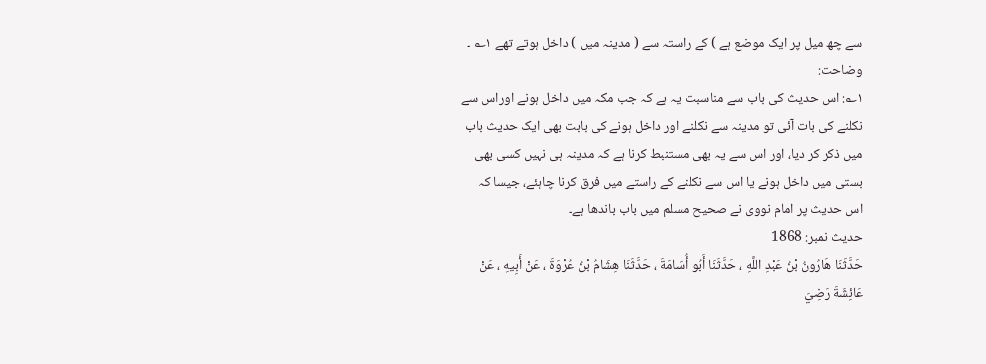سے چھ میل پر ایک موضع ہے ) کے راستہ سے ( مدینہ میں ) داخل ہوتے تھے ۱؎ ۔
وضاحت:
۱؎: اس حدیث کی باب سے مناسبت یہ ہے کہ جب مکہ میں داخل ہونے اوراس سے نکلنے کی بات آئی تو مدینہ سے نکلنے اور داخل ہونے کی بابت بھی ایک حدیث باب میں ذکر کر دیا، اور اس سے یہ بھی مستنبط کرنا ہے کہ مدینہ ہی نہیں کسی بھی بستی میں داخل ہونے یا اس سے نکلنے کے راستے میں فرق کرنا چاہئے، جیسا کہ اس حدیث پر امام نووی نے صحیح مسلم میں باب باندھا ہے۔
حدیث نمبر: 1868
حَدَّثَنَا هَارُونُ بْنُ عَبْدِ اللَّهِ ، حَدَّثَنَا أَبُو أُسَامَةَ ، حَدَّثَنَا هِشَامُ بْنُ عُرْوَةَ ، عَنْ أَبِيهِ ، عَنْ عَائِشَةَ رَضِيَ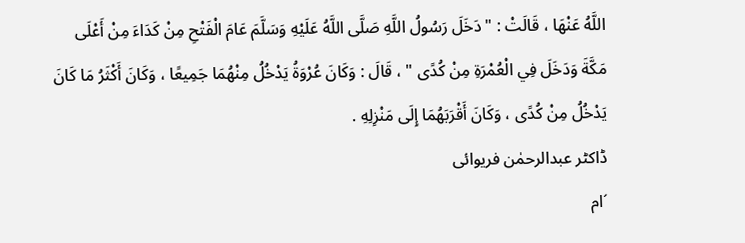اللَّهُ عَنْهَا ، قَالَتْ : " دَخَلَ رَسُولُ اللَّهِ صَلَّى اللَّهُ عَلَيْهِ وَسَلَّمَ عَامَ الْفَتْحِ مِنْ كَدَاءَ مِنْ أَعْلَى مَكَّةَ وَدَخَلَ فِي الْعُمْرَةِ مِنْ كُدًى " ، قَالَ : وَكَانَ عُرْوَةُ يَدْخُلُ مِنْهُمَا جَمِيعًا ، وَكَانَ أَكْثَرُ مَا كَانَ يَدْخُلُ مِنْ كُدًى ، وَكَانَ أَقْرَبَهُمَا إِلَى مَنْزِلِهِ .
ڈاکٹر عبدالرحمٰن فریوائی
´ام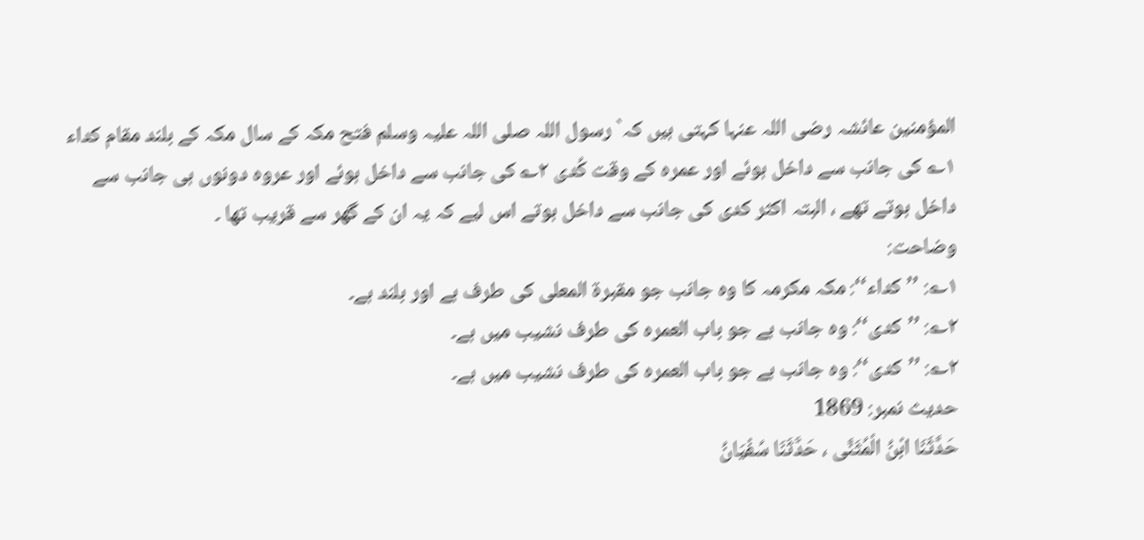المؤمنین عائشہ رضی اللہ عنہا کہتی ہیں کہ` رسول اللہ صلی اللہ علیہ وسلم فتح مکہ کے سال مکہ کے بلند مقام کداء ۱؎ کی جانب سے داخل ہوئے اور عمرہ کے وقت کُدی ۲؎ کی جانب سے داخل ہوئے اور عروہ دونوں ہی جانب سے داخل ہوتے تھے ، البتہ اکثر کدی کی جانب سے داخل ہوتے اس لیے کہ یہ ان کے گھر سے قریب تھا ۔
وضاحت:
۱؎: ’’كداء‘‘: مکہ مکرمہ کا وہ جانب جو مقبرۃ المعلی کی طرف ہے اور بلند ہے۔
۲؎: ’’كدى‘‘: وہ جانب ہے جو باب العمرہ کی طرف نشیب میں ہے۔
۲؎: ’’كدى‘‘: وہ جانب ہے جو باب العمرہ کی طرف نشیب میں ہے۔
حدیث نمبر: 1869
حَدَّثَنَا ابْنُ الْمُثَنَّى ، حَدَّثَنَا سُفْيَانُ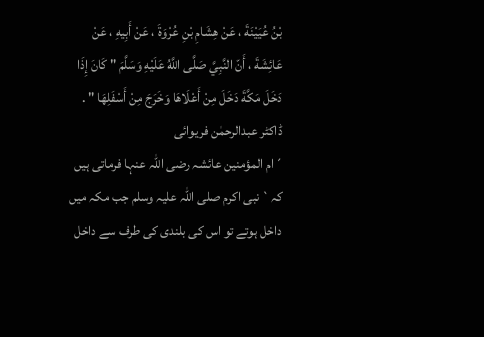بْنُ عُيَيْنَةَ ، عَنْ هِشَامِ بْنِ عُرْوَةَ ، عَنْ أَبِيهِ ، عَنْ عَائِشَةَ ، أَنّ النَّبِيَّ صَلَّى اللَّهُ عَلَيْهِ وَسَلَّمَ " كَانَ إِذَا دَخَلَ مَكَّةَ دَخَلَ مِنْ أَعْلَاهَا وَخَرَجَ مِنْ أَسْفَلِهَا " .
ڈاکٹر عبدالرحمٰن فریوائی
´ام المؤمنین عائشہ رضی اللہ عنہا فرماتی ہیں کہ` نبی اکرم صلی اللہ علیہ وسلم جب مکہ میں داخل ہوتے تو اس کی بلندی کی طرف سے داخل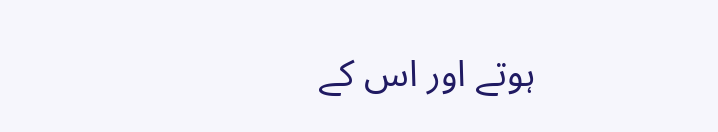ہوتے اور اس کے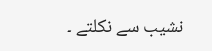نشیب سے نکلتے ۔